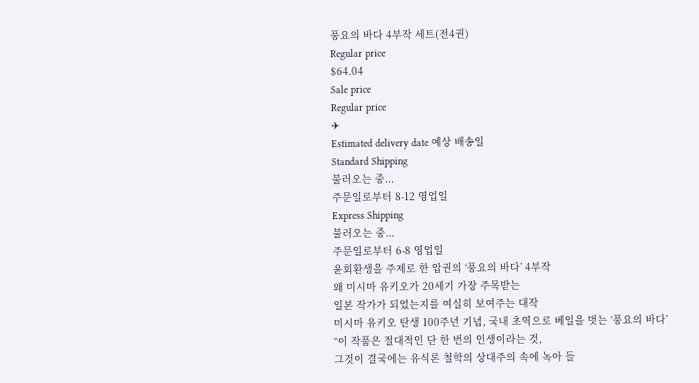풍요의 바다 4부작 세트(전4권)
Regular price
$64.04
Sale price
Regular price
✈
Estimated delivery date 예상 배송일
Standard Shipping
불러오는 중...
주문일로부터 8-12 영업일
Express Shipping
불러오는 중...
주문일로부터 6-8 영업일
윤회환생을 주제로 한 압권의 ‘풍요의 바다’ 4부작
왜 미시마 유키오가 20세기 가장 주목받는
일본 작가가 되었는지를 여실히 보여주는 대작
미시마 유키오 탄생 100주년 기념, 국내 초역으로 베일을 벗는 ‘풍요의 바다’
“이 작품은 절대적인 단 한 번의 인생이라는 것,
그것이 결국에는 유식론 철학의 상대주의 속에 녹아 들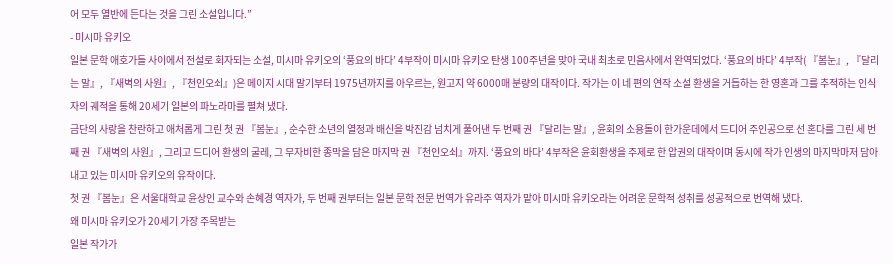어 모두 열반에 든다는 것을 그린 소설입니다.”
- 미시마 유키오
일본 문학 애호가들 사이에서 전설로 회자되는 소설, 미시마 유키오의 ‘풍요의 바다’ 4부작이 미시마 유키오 탄생 100주년을 맞아 국내 최초로 민음사에서 완역되었다. ‘풍요의 바다’ 4부작( 『봄눈』, 『달리는 말』, 『새벽의 사원』, 『천인오쇠』)은 메이지 시대 말기부터 1975년까지를 아우르는, 원고지 약 6000매 분량의 대작이다. 작가는 이 네 편의 연작 소설 환생을 거듭하는 한 영혼과 그를 추적하는 인식자의 궤적을 통해 20세기 일본의 파노라마를 펼쳐 냈다.
금단의 사랑을 찬란하고 애처롭게 그린 첫 권 『봄눈』, 순수한 소년의 열정과 배신을 박진감 넘치게 풀어낸 두 번째 권 『달리는 말』, 윤회의 소용돌이 한가운데에서 드디어 주인공으로 선 혼다를 그린 세 번째 권 『새벽의 사원』, 그리고 드디어 환생의 굴레, 그 무자비한 종막을 담은 마지막 권 『천인오쇠』까지. ‘풍요의 바다’ 4부작은 윤회환생을 주제로 한 압권의 대작이며 동시에 작가 인생의 마지막마저 담아내고 있는 미시마 유키오의 유작이다.
첫 권 『봄눈』은 서울대학교 윤상인 교수와 손혜경 역자가, 두 번째 권부터는 일본 문학 전문 번역가 유라주 역자가 맡아 미시마 유키오라는 어려운 문학적 성취를 성공적으로 번역해 냈다.
왜 미시마 유키오가 20세기 가장 주목받는
일본 작가가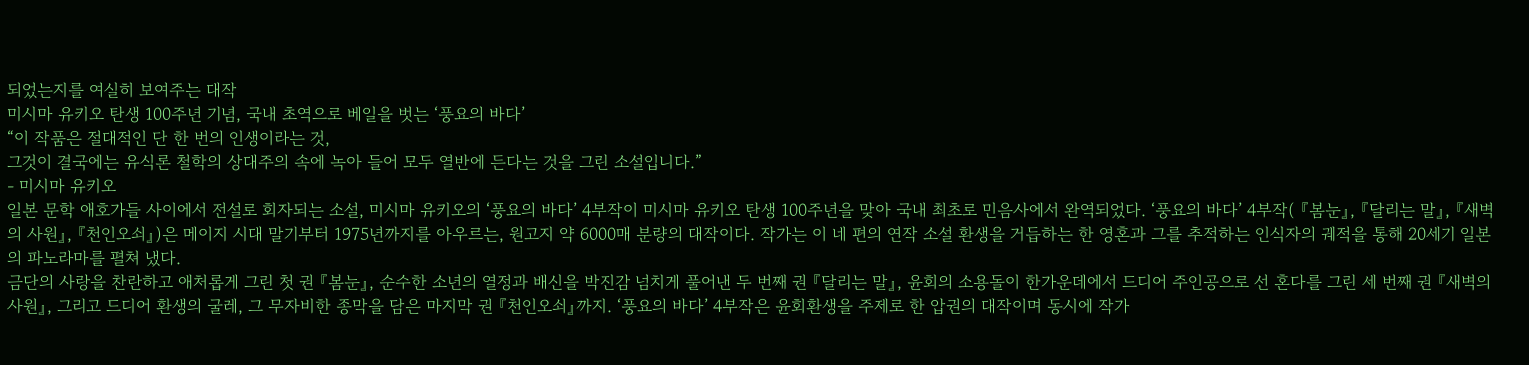되었는지를 여실히 보여주는 대작
미시마 유키오 탄생 100주년 기념, 국내 초역으로 베일을 벗는 ‘풍요의 바다’
“이 작품은 절대적인 단 한 번의 인생이라는 것,
그것이 결국에는 유식론 철학의 상대주의 속에 녹아 들어 모두 열반에 든다는 것을 그린 소설입니다.”
- 미시마 유키오
일본 문학 애호가들 사이에서 전설로 회자되는 소설, 미시마 유키오의 ‘풍요의 바다’ 4부작이 미시마 유키오 탄생 100주년을 맞아 국내 최초로 민음사에서 완역되었다. ‘풍요의 바다’ 4부작( 『봄눈』, 『달리는 말』, 『새벽의 사원』, 『천인오쇠』)은 메이지 시대 말기부터 1975년까지를 아우르는, 원고지 약 6000매 분량의 대작이다. 작가는 이 네 편의 연작 소설 환생을 거듭하는 한 영혼과 그를 추적하는 인식자의 궤적을 통해 20세기 일본의 파노라마를 펼쳐 냈다.
금단의 사랑을 찬란하고 애처롭게 그린 첫 권 『봄눈』, 순수한 소년의 열정과 배신을 박진감 넘치게 풀어낸 두 번째 권 『달리는 말』, 윤회의 소용돌이 한가운데에서 드디어 주인공으로 선 혼다를 그린 세 번째 권 『새벽의 사원』, 그리고 드디어 환생의 굴레, 그 무자비한 종막을 담은 마지막 권 『천인오쇠』까지. ‘풍요의 바다’ 4부작은 윤회환생을 주제로 한 압권의 대작이며 동시에 작가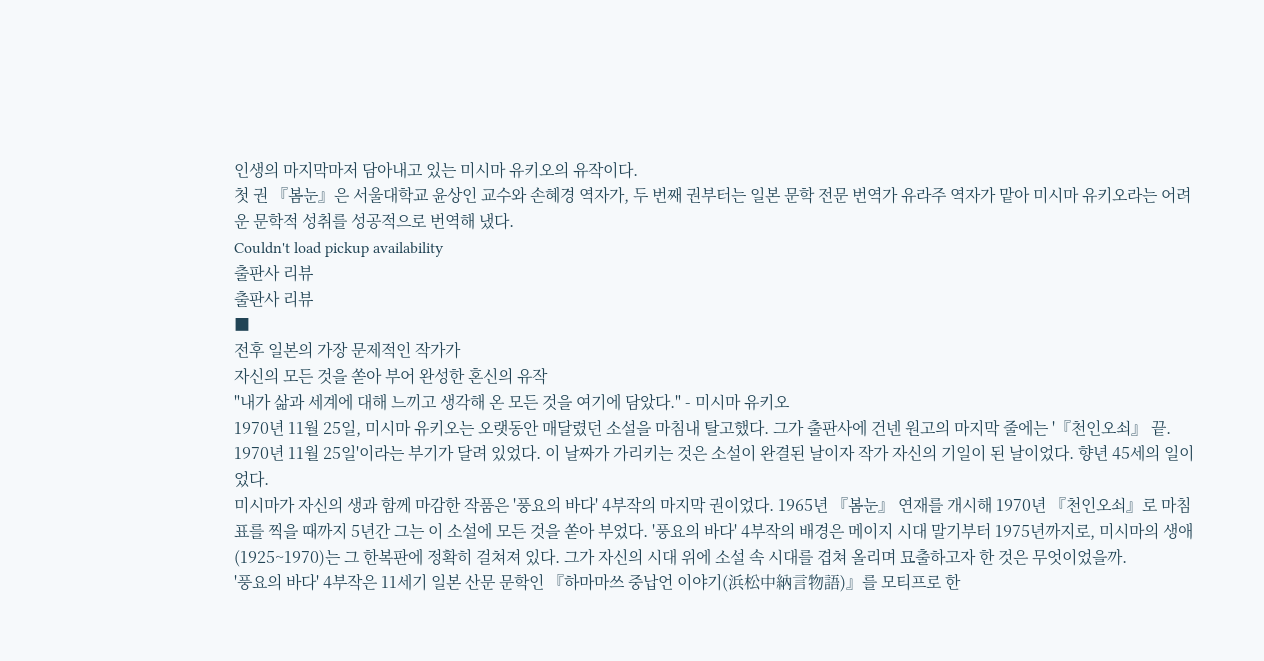인생의 마지막마저 담아내고 있는 미시마 유키오의 유작이다.
첫 권 『봄눈』은 서울대학교 윤상인 교수와 손혜경 역자가, 두 번째 권부터는 일본 문학 전문 번역가 유라주 역자가 맡아 미시마 유키오라는 어려운 문학적 성취를 성공적으로 번역해 냈다.
Couldn't load pickup availability
출판사 리뷰
출판사 리뷰
■
전후 일본의 가장 문제적인 작가가
자신의 모든 것을 쏟아 부어 완성한 혼신의 유작
"내가 삶과 세계에 대해 느끼고 생각해 온 모든 것을 여기에 담았다." - 미시마 유키오
1970년 11월 25일, 미시마 유키오는 오랫동안 매달렸던 소설을 마침내 탈고했다. 그가 출판사에 건넨 원고의 마지막 줄에는 '『천인오쇠』 끝. 1970년 11월 25일'이라는 부기가 달려 있었다. 이 날짜가 가리키는 것은 소설이 완결된 날이자 작가 자신의 기일이 된 날이었다. 향년 45세의 일이었다.
미시마가 자신의 생과 함께 마감한 작품은 '풍요의 바다' 4부작의 마지막 권이었다. 1965년 『봄눈』 연재를 개시해 1970년 『천인오쇠』로 마침표를 찍을 때까지 5년간 그는 이 소설에 모든 것을 쏟아 부었다. '풍요의 바다' 4부작의 배경은 메이지 시대 말기부터 1975년까지로, 미시마의 생애(1925~1970)는 그 한복판에 정확히 걸쳐져 있다. 그가 자신의 시대 위에 소설 속 시대를 겹쳐 올리며 묘출하고자 한 것은 무엇이었을까.
'풍요의 바다' 4부작은 11세기 일본 산문 문학인 『하마마쓰 중납언 이야기(浜松中納言物語)』를 모티프로 한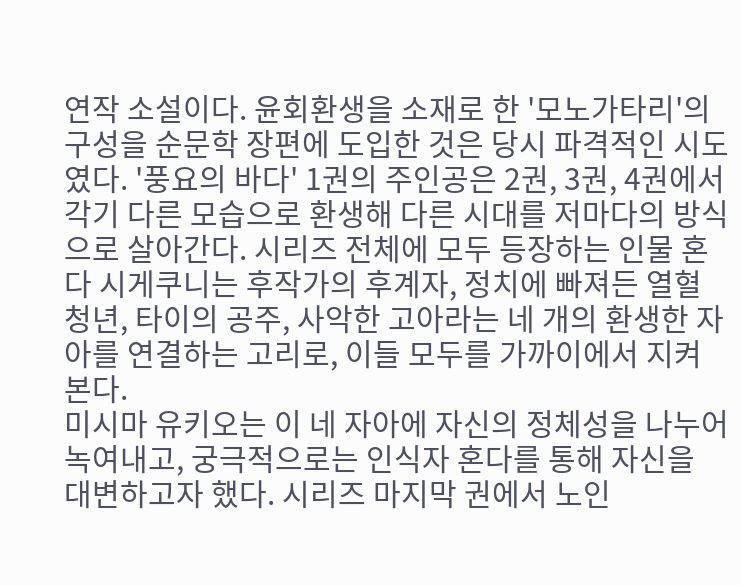연작 소설이다. 윤회환생을 소재로 한 '모노가타리'의 구성을 순문학 장편에 도입한 것은 당시 파격적인 시도였다. '풍요의 바다' 1권의 주인공은 2권, 3권, 4권에서 각기 다른 모습으로 환생해 다른 시대를 저마다의 방식으로 살아간다. 시리즈 전체에 모두 등장하는 인물 혼다 시게쿠니는 후작가의 후계자, 정치에 빠져든 열혈 청년, 타이의 공주, 사악한 고아라는 네 개의 환생한 자아를 연결하는 고리로, 이들 모두를 가까이에서 지켜본다.
미시마 유키오는 이 네 자아에 자신의 정체성을 나누어 녹여내고, 궁극적으로는 인식자 혼다를 통해 자신을 대변하고자 했다. 시리즈 마지막 권에서 노인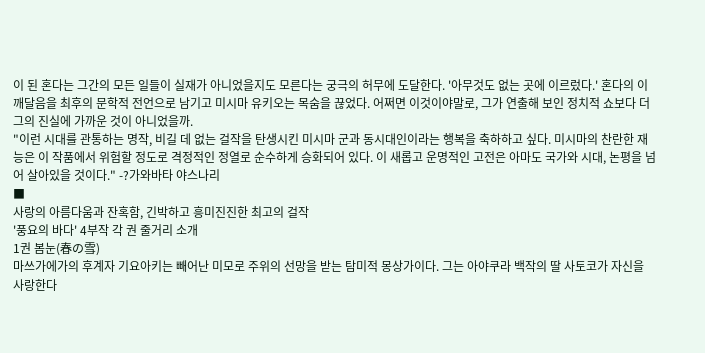이 된 혼다는 그간의 모든 일들이 실재가 아니었을지도 모른다는 궁극의 허무에 도달한다. '아무것도 없는 곳에 이르렀다.' 혼다의 이 깨달음을 최후의 문학적 전언으로 남기고 미시마 유키오는 목숨을 끊었다. 어쩌면 이것이야말로, 그가 연출해 보인 정치적 쇼보다 더 그의 진실에 가까운 것이 아니었을까.
"이런 시대를 관통하는 명작, 비길 데 없는 걸작을 탄생시킨 미시마 군과 동시대인이라는 행복을 축하하고 싶다. 미시마의 찬란한 재능은 이 작품에서 위험할 정도로 격정적인 정열로 순수하게 승화되어 있다. 이 새롭고 운명적인 고전은 아마도 국가와 시대, 논평을 넘어 살아있을 것이다." -?가와바타 야스나리
■
사랑의 아름다움과 잔혹함, 긴박하고 흥미진진한 최고의 걸작
'풍요의 바다' 4부작 각 권 줄거리 소개
1권 봄눈(春の雪)
마쓰가에가의 후계자 기요아키는 빼어난 미모로 주위의 선망을 받는 탐미적 몽상가이다. 그는 아야쿠라 백작의 딸 사토코가 자신을 사랑한다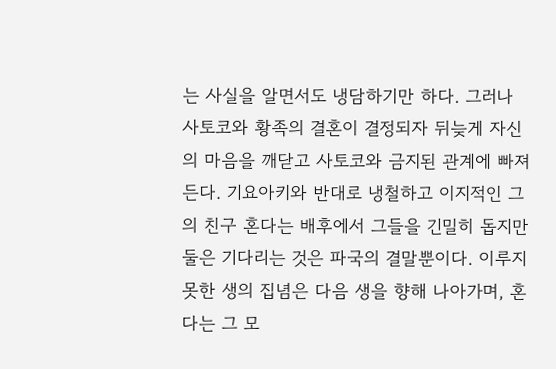는 사실을 알면서도 냉담하기만 하다. 그러나 사토코와 황족의 결혼이 결정되자 뒤늦게 자신의 마음을 깨닫고 사토코와 금지된 관계에 빠져든다. 기요아키와 반대로 냉철하고 이지적인 그의 친구 혼다는 배후에서 그들을 긴밀히 돕지만 둘은 기다리는 것은 파국의 결말뿐이다. 이루지 못한 생의 집념은 다음 생을 향해 나아가며, 혼다는 그 모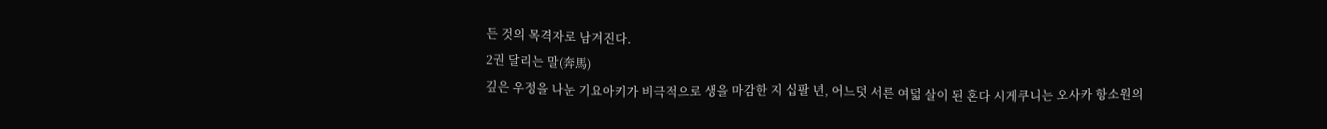든 것의 목격자로 남겨진다.
2권 달리는 말(奔馬)
깊은 우정을 나눈 기요아키가 비극적으로 생을 마감한 지 십팔 년, 어느덧 서른 여덟 살이 된 혼다 시게쿠니는 오사카 항소원의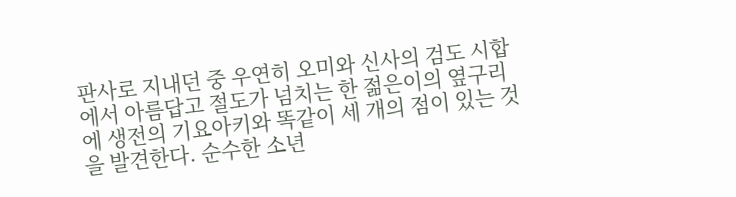판사로 지내던 중 우연히 오미와 신사의 검도 시합에서 아름답고 절도가 넘치는 한 젊은이의 옆구리에 생전의 기요아키와 똑같이 세 개의 점이 있는 것을 발견한다. 순수한 소년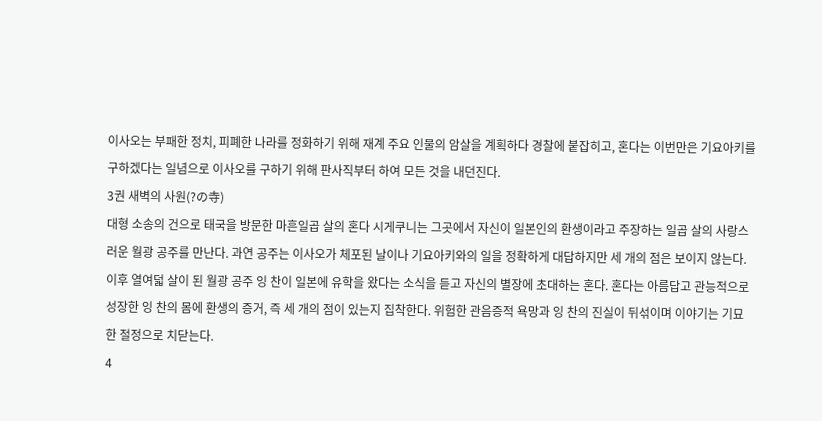이사오는 부패한 정치, 피폐한 나라를 정화하기 위해 재계 주요 인물의 암살을 계획하다 경찰에 붙잡히고, 혼다는 이번만은 기요아키를 구하겠다는 일념으로 이사오를 구하기 위해 판사직부터 하여 모든 것을 내던진다.
3권 새벽의 사원(?の寺)
대형 소송의 건으로 태국을 방문한 마흔일곱 살의 혼다 시게쿠니는 그곳에서 자신이 일본인의 환생이라고 주장하는 일곱 살의 사랑스러운 월광 공주를 만난다. 과연 공주는 이사오가 체포된 날이나 기요아키와의 일을 정확하게 대답하지만 세 개의 점은 보이지 않는다. 이후 열여덟 살이 된 월광 공주 잉 찬이 일본에 유학을 왔다는 소식을 듣고 자신의 별장에 초대하는 혼다. 혼다는 아름답고 관능적으로 성장한 잉 찬의 몸에 환생의 증거, 즉 세 개의 점이 있는지 집착한다. 위험한 관음증적 욕망과 잉 찬의 진실이 뒤섞이며 이야기는 기묘한 절정으로 치닫는다.
4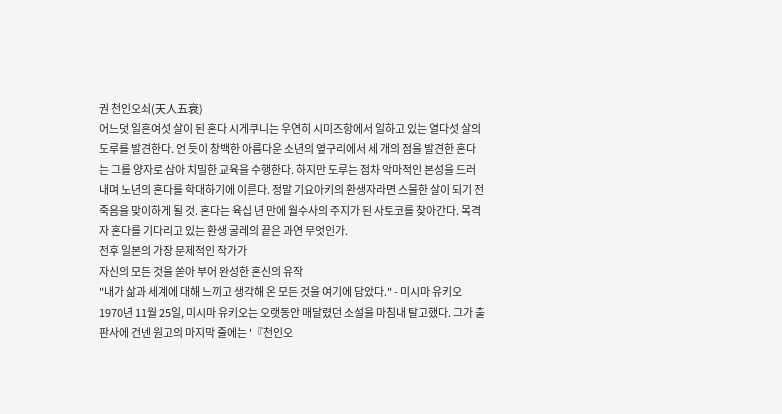권 천인오쇠(天人五衰)
어느덧 일흔여섯 살이 된 혼다 시게쿠니는 우연히 시미즈항에서 일하고 있는 열다섯 살의 도루를 발견한다. 언 듯이 창백한 아름다운 소년의 옆구리에서 세 개의 점을 발견한 혼다는 그를 양자로 삼아 치밀한 교육을 수행한다. 하지만 도루는 점차 악마적인 본성을 드러내며 노년의 혼다를 학대하기에 이른다. 정말 기요아키의 환생자라면 스물한 살이 되기 전 죽음을 맞이하게 될 것. 혼다는 육십 년 만에 월수사의 주지가 된 사토코를 찾아간다. 목격자 혼다를 기다리고 있는 환생 굴레의 끝은 과연 무엇인가.
전후 일본의 가장 문제적인 작가가
자신의 모든 것을 쏟아 부어 완성한 혼신의 유작
"내가 삶과 세계에 대해 느끼고 생각해 온 모든 것을 여기에 담았다." - 미시마 유키오
1970년 11월 25일, 미시마 유키오는 오랫동안 매달렸던 소설을 마침내 탈고했다. 그가 출판사에 건넨 원고의 마지막 줄에는 '『천인오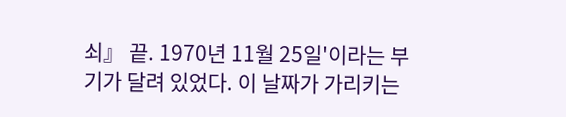쇠』 끝. 1970년 11월 25일'이라는 부기가 달려 있었다. 이 날짜가 가리키는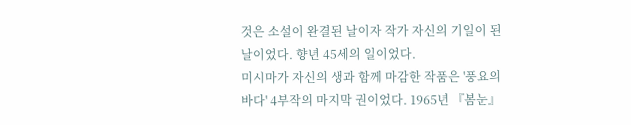것은 소설이 완결된 날이자 작가 자신의 기일이 된 날이었다. 향년 45세의 일이었다.
미시마가 자신의 생과 함께 마감한 작품은 '풍요의 바다' 4부작의 마지막 권이었다. 1965년 『봄눈』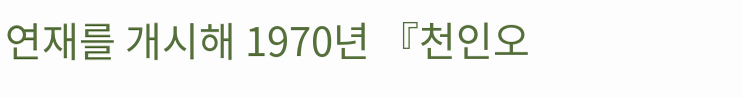연재를 개시해 1970년 『천인오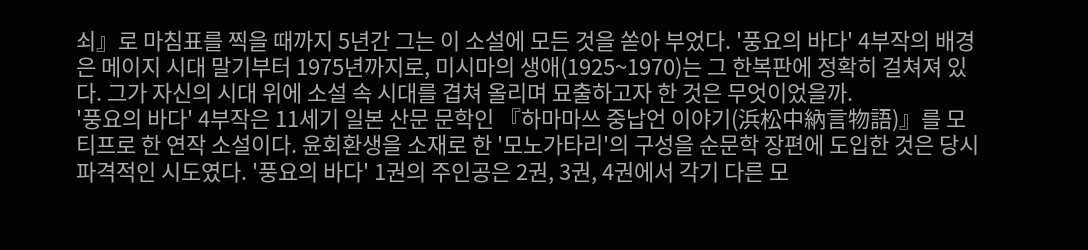쇠』로 마침표를 찍을 때까지 5년간 그는 이 소설에 모든 것을 쏟아 부었다. '풍요의 바다' 4부작의 배경은 메이지 시대 말기부터 1975년까지로, 미시마의 생애(1925~1970)는 그 한복판에 정확히 걸쳐져 있다. 그가 자신의 시대 위에 소설 속 시대를 겹쳐 올리며 묘출하고자 한 것은 무엇이었을까.
'풍요의 바다' 4부작은 11세기 일본 산문 문학인 『하마마쓰 중납언 이야기(浜松中納言物語)』를 모티프로 한 연작 소설이다. 윤회환생을 소재로 한 '모노가타리'의 구성을 순문학 장편에 도입한 것은 당시 파격적인 시도였다. '풍요의 바다' 1권의 주인공은 2권, 3권, 4권에서 각기 다른 모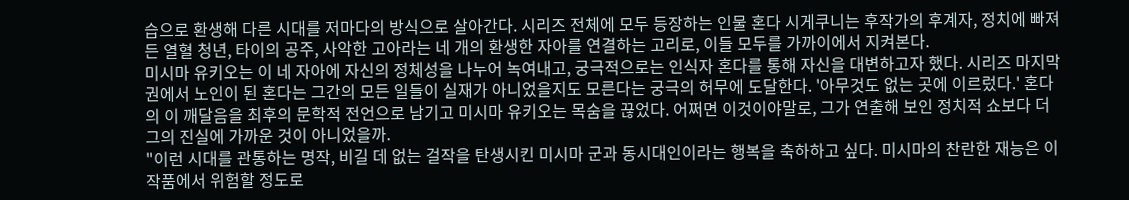습으로 환생해 다른 시대를 저마다의 방식으로 살아간다. 시리즈 전체에 모두 등장하는 인물 혼다 시게쿠니는 후작가의 후계자, 정치에 빠져든 열혈 청년, 타이의 공주, 사악한 고아라는 네 개의 환생한 자아를 연결하는 고리로, 이들 모두를 가까이에서 지켜본다.
미시마 유키오는 이 네 자아에 자신의 정체성을 나누어 녹여내고, 궁극적으로는 인식자 혼다를 통해 자신을 대변하고자 했다. 시리즈 마지막 권에서 노인이 된 혼다는 그간의 모든 일들이 실재가 아니었을지도 모른다는 궁극의 허무에 도달한다. '아무것도 없는 곳에 이르렀다.' 혼다의 이 깨달음을 최후의 문학적 전언으로 남기고 미시마 유키오는 목숨을 끊었다. 어쩌면 이것이야말로, 그가 연출해 보인 정치적 쇼보다 더 그의 진실에 가까운 것이 아니었을까.
"이런 시대를 관통하는 명작, 비길 데 없는 걸작을 탄생시킨 미시마 군과 동시대인이라는 행복을 축하하고 싶다. 미시마의 찬란한 재능은 이 작품에서 위험할 정도로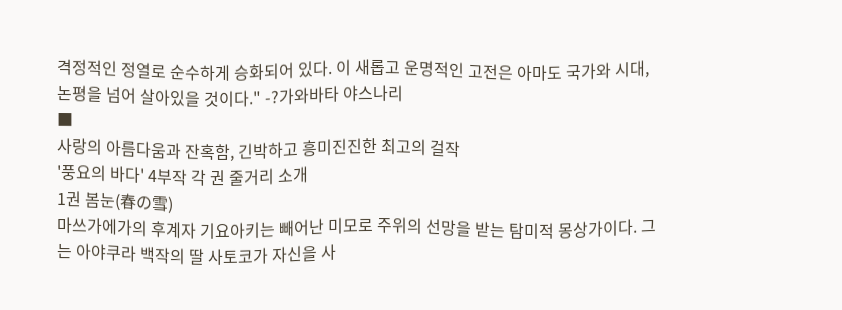격정적인 정열로 순수하게 승화되어 있다. 이 새롭고 운명적인 고전은 아마도 국가와 시대, 논평을 넘어 살아있을 것이다." -?가와바타 야스나리
■
사랑의 아름다움과 잔혹함, 긴박하고 흥미진진한 최고의 걸작
'풍요의 바다' 4부작 각 권 줄거리 소개
1권 봄눈(春の雪)
마쓰가에가의 후계자 기요아키는 빼어난 미모로 주위의 선망을 받는 탐미적 몽상가이다. 그는 아야쿠라 백작의 딸 사토코가 자신을 사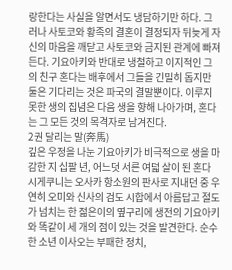랑한다는 사실을 알면서도 냉담하기만 하다. 그러나 사토코와 황족의 결혼이 결정되자 뒤늦게 자신의 마음을 깨닫고 사토코와 금지된 관계에 빠져든다. 기요아키와 반대로 냉철하고 이지적인 그의 친구 혼다는 배후에서 그들을 긴밀히 돕지만 둘은 기다리는 것은 파국의 결말뿐이다. 이루지 못한 생의 집념은 다음 생을 향해 나아가며, 혼다는 그 모든 것의 목격자로 남겨진다.
2권 달리는 말(奔馬)
깊은 우정을 나눈 기요아키가 비극적으로 생을 마감한 지 십팔 년, 어느덧 서른 여덟 살이 된 혼다 시게쿠니는 오사카 항소원의 판사로 지내던 중 우연히 오미와 신사의 검도 시합에서 아름답고 절도가 넘치는 한 젊은이의 옆구리에 생전의 기요아키와 똑같이 세 개의 점이 있는 것을 발견한다. 순수한 소년 이사오는 부패한 정치,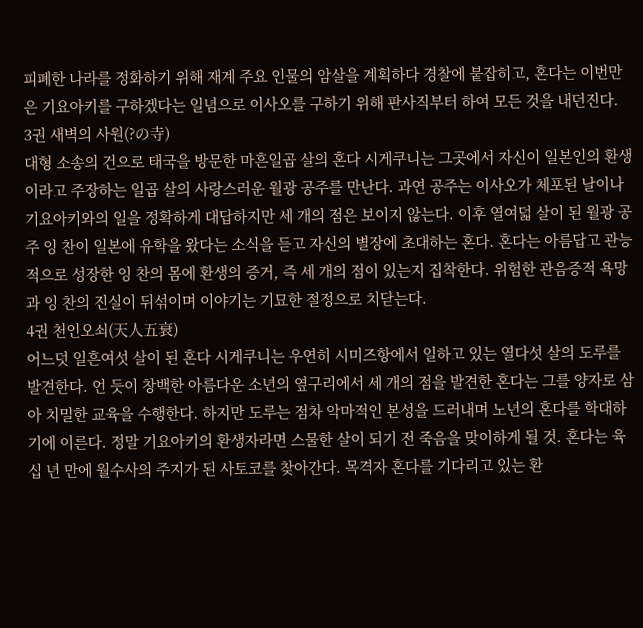피폐한 나라를 정화하기 위해 재계 주요 인물의 암살을 계획하다 경찰에 붙잡히고, 혼다는 이번만은 기요아키를 구하겠다는 일념으로 이사오를 구하기 위해 판사직부터 하여 모든 것을 내던진다.
3권 새벽의 사원(?の寺)
대형 소송의 건으로 태국을 방문한 마흔일곱 살의 혼다 시게쿠니는 그곳에서 자신이 일본인의 환생이라고 주장하는 일곱 살의 사랑스러운 월광 공주를 만난다. 과연 공주는 이사오가 체포된 날이나 기요아키와의 일을 정확하게 대답하지만 세 개의 점은 보이지 않는다. 이후 열여덟 살이 된 월광 공주 잉 찬이 일본에 유학을 왔다는 소식을 듣고 자신의 별장에 초대하는 혼다. 혼다는 아름답고 관능적으로 성장한 잉 찬의 몸에 환생의 증거, 즉 세 개의 점이 있는지 집착한다. 위험한 관음증적 욕망과 잉 찬의 진실이 뒤섞이며 이야기는 기묘한 절정으로 치닫는다.
4권 천인오쇠(天人五衰)
어느덧 일흔여섯 살이 된 혼다 시게쿠니는 우연히 시미즈항에서 일하고 있는 열다섯 살의 도루를 발견한다. 언 듯이 창백한 아름다운 소년의 옆구리에서 세 개의 점을 발견한 혼다는 그를 양자로 삼아 치밀한 교육을 수행한다. 하지만 도루는 점차 악마적인 본성을 드러내며 노년의 혼다를 학대하기에 이른다. 정말 기요아키의 환생자라면 스물한 살이 되기 전 죽음을 맞이하게 될 것. 혼다는 육십 년 만에 월수사의 주지가 된 사토코를 찾아간다. 목격자 혼다를 기다리고 있는 환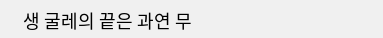생 굴레의 끝은 과연 무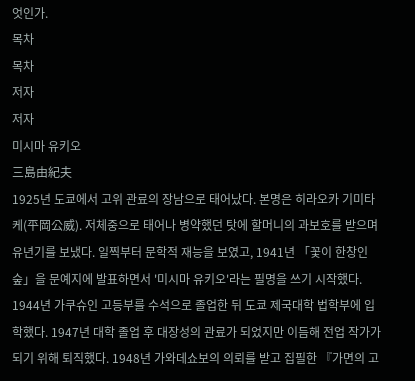엇인가.
목차
목차
저자
저자
미시마 유키오
三島由紀夫
1925년 도쿄에서 고위 관료의 장남으로 태어났다. 본명은 히라오카 기미타케(平岡公威). 저체중으로 태어나 병약했던 탓에 할머니의 과보호를 받으며 유년기를 보냈다. 일찍부터 문학적 재능을 보였고, 1941년 「꽃이 한창인 숲」을 문예지에 발표하면서 '미시마 유키오'라는 필명을 쓰기 시작했다. 1944년 가쿠슈인 고등부를 수석으로 졸업한 뒤 도쿄 제국대학 법학부에 입학했다. 1947년 대학 졸업 후 대장성의 관료가 되었지만 이듬해 전업 작가가 되기 위해 퇴직했다. 1948년 가와데쇼보의 의뢰를 받고 집필한 『가면의 고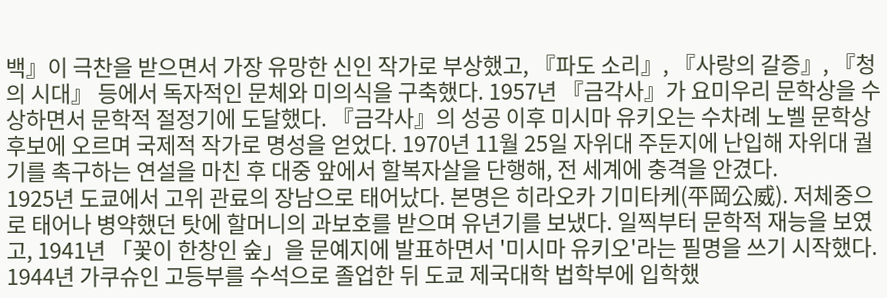백』이 극찬을 받으면서 가장 유망한 신인 작가로 부상했고, 『파도 소리』, 『사랑의 갈증』, 『청의 시대』 등에서 독자적인 문체와 미의식을 구축했다. 1957년 『금각사』가 요미우리 문학상을 수상하면서 문학적 절정기에 도달했다. 『금각사』의 성공 이후 미시마 유키오는 수차례 노벨 문학상 후보에 오르며 국제적 작가로 명성을 얻었다. 1970년 11월 25일 자위대 주둔지에 난입해 자위대 궐기를 촉구하는 연설을 마친 후 대중 앞에서 할복자살을 단행해, 전 세계에 충격을 안겼다.
1925년 도쿄에서 고위 관료의 장남으로 태어났다. 본명은 히라오카 기미타케(平岡公威). 저체중으로 태어나 병약했던 탓에 할머니의 과보호를 받으며 유년기를 보냈다. 일찍부터 문학적 재능을 보였고, 1941년 「꽃이 한창인 숲」을 문예지에 발표하면서 '미시마 유키오'라는 필명을 쓰기 시작했다. 1944년 가쿠슈인 고등부를 수석으로 졸업한 뒤 도쿄 제국대학 법학부에 입학했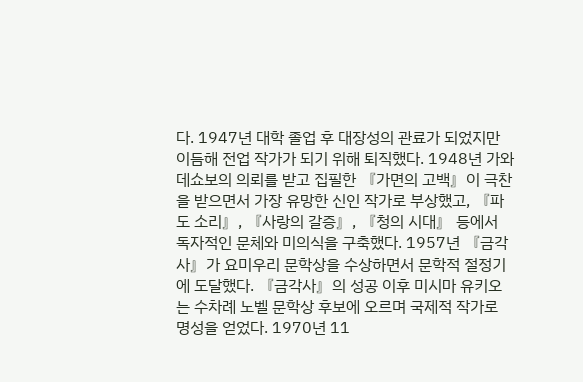다. 1947년 대학 졸업 후 대장성의 관료가 되었지만 이듬해 전업 작가가 되기 위해 퇴직했다. 1948년 가와데쇼보의 의뢰를 받고 집필한 『가면의 고백』이 극찬을 받으면서 가장 유망한 신인 작가로 부상했고, 『파도 소리』, 『사랑의 갈증』, 『청의 시대』 등에서 독자적인 문체와 미의식을 구축했다. 1957년 『금각사』가 요미우리 문학상을 수상하면서 문학적 절정기에 도달했다. 『금각사』의 성공 이후 미시마 유키오는 수차례 노벨 문학상 후보에 오르며 국제적 작가로 명성을 얻었다. 1970년 11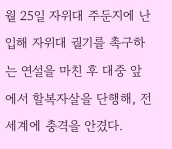월 25일 자위대 주둔지에 난입해 자위대 궐기를 촉구하는 연설을 마친 후 대중 앞에서 할복자살을 단행해, 전 세계에 충격을 안겼다.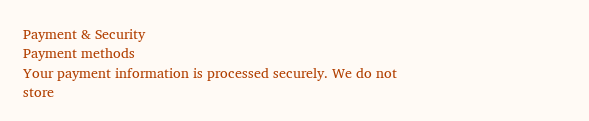Payment & Security
Payment methods
Your payment information is processed securely. We do not store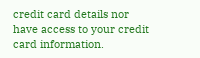credit card details nor have access to your credit card information.